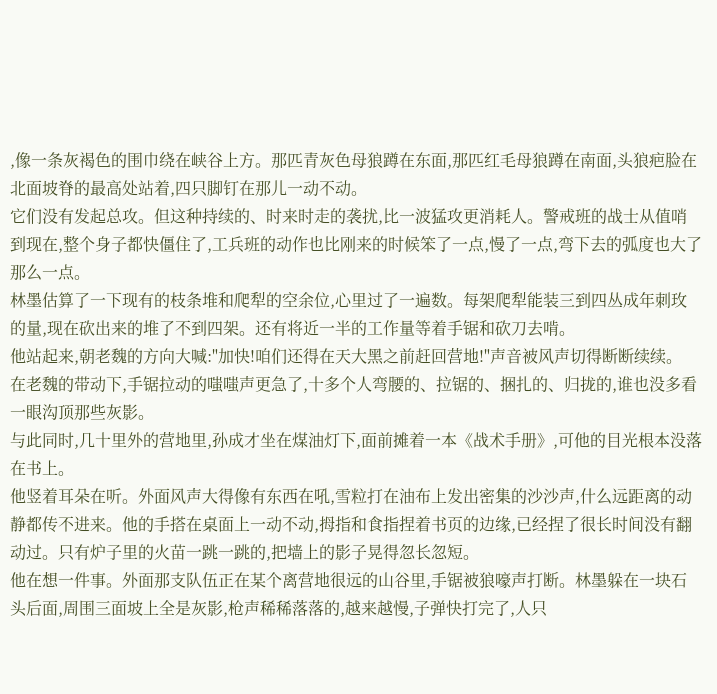,像一条灰褐色的围巾绕在峡谷上方。那匹青灰色母狼蹲在东面,那匹红毛母狼蹲在南面,头狼疤脸在北面坡脊的最高处站着,四只脚钉在那儿一动不动。
它们没有发起总攻。但这种持续的、时来时走的袭扰,比一波猛攻更消耗人。警戒班的战士从值哨到现在,整个身子都快僵住了,工兵班的动作也比刚来的时候笨了一点,慢了一点,弯下去的弧度也大了那么一点。
林墨估算了一下现有的枝条堆和爬犁的空余位,心里过了一遍数。每架爬犁能装三到四丛成年刺玫的量,现在砍出来的堆了不到四架。还有将近一半的工作量等着手锯和砍刀去啃。
他站起来,朝老魏的方向大喊:"加快!咱们还得在天大黑之前赶回营地!"声音被风声切得断断续续。
在老魏的带动下,手锯拉动的嗤嗤声更急了,十多个人弯腰的、拉锯的、捆扎的、归拢的,谁也没多看一眼沟顶那些灰影。
与此同时,几十里外的营地里,孙成才坐在煤油灯下,面前摊着一本《战术手册》,可他的目光根本没落在书上。
他竖着耳朵在听。外面风声大得像有东西在吼,雪粒打在油布上发出密集的沙沙声,什么远距离的动静都传不进来。他的手搭在桌面上一动不动,拇指和食指捏着书页的边缘,已经捏了很长时间没有翻动过。只有炉子里的火苗一跳一跳的,把墙上的影子晃得忽长忽短。
他在想一件事。外面那支队伍正在某个离营地很远的山谷里,手锯被狼嚎声打断。林墨躲在一块石头后面,周围三面坡上全是灰影,枪声稀稀落落的,越来越慢,子弹快打完了,人只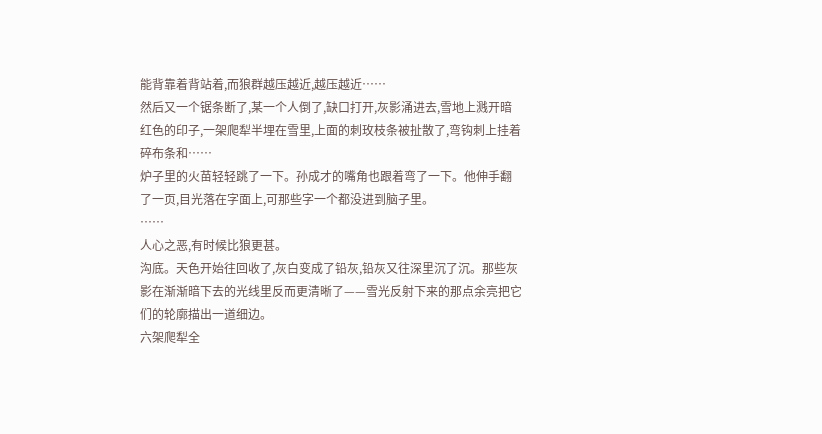能背靠着背站着,而狼群越压越近,越压越近……
然后又一个锯条断了,某一个人倒了,缺口打开,灰影涌进去,雪地上溅开暗红色的印子,一架爬犁半埋在雪里,上面的刺玫枝条被扯散了,弯钩刺上挂着碎布条和……
炉子里的火苗轻轻跳了一下。孙成才的嘴角也跟着弯了一下。他伸手翻了一页,目光落在字面上,可那些字一个都没进到脑子里。
……
人心之恶,有时候比狼更甚。
沟底。天色开始往回收了,灰白变成了铅灰,铅灰又往深里沉了沉。那些灰影在渐渐暗下去的光线里反而更清晰了——雪光反射下来的那点余亮把它们的轮廓描出一道细边。
六架爬犁全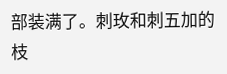部装满了。刺玫和刺五加的枝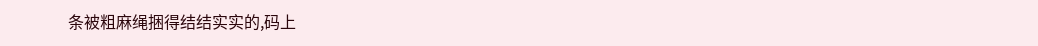条被粗麻绳捆得结结实实的,码上